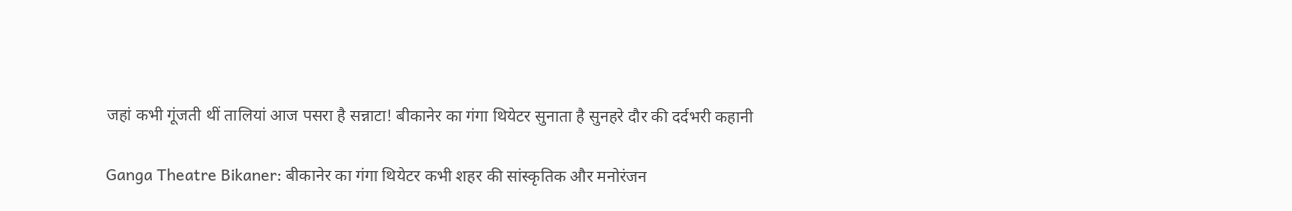जहां कभी गूंजती थीं तालियां आज पसरा है सन्नाटा! बीकानेर का गंगा थियेटर सुनाता है सुनहरे दौर की दर्दभरी कहानी

Ganga Theatre Bikaner: बीकानेर का गंगा थियेटर कभी शहर की सांस्कृतिक और मनोरंजन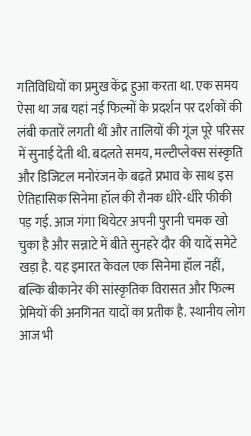गतिविधियों का प्रमुख केंद्र हुआ करता था. एक समय ऐसा था जब यहां नई फिल्मों के प्रदर्शन पर दर्शकों की लंबी कतारें लगती थीं और तालियों की गूंज पूरे परिसर में सुनाई देती थी. बदलते समय, मल्टीप्लेक्स संस्कृति और डिजिटल मनोरंजन के बढ़ते प्रभाव के साथ इस ऐतिहासिक सिनेमा हॉल की रौनक धीरे-धीरे फीकी पड़ गई. आज गंगा थियेटर अपनी पुरानी चमक खो चुका है और सन्नाटे में बीते सुनहरे दौर की यादें समेटे खड़ा है. यह इमारत केवल एक सिनेमा हॉल नहीं, बल्कि बीकानेर की सांस्कृतिक विरासत और फिल्म प्रेमियों की अनगिनत यादों का प्रतीक है. स्थानीय लोग आज भी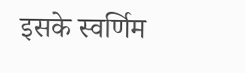इसके स्वर्णिम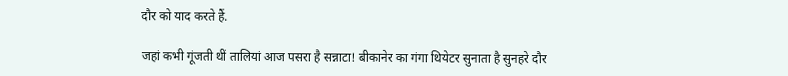दौर को याद करते हैं.

जहां कभी गूंजती थीं तालियां आज पसरा है सन्नाटा! बीकानेर का गंगा थियेटर सुनाता है सुनहरे दौर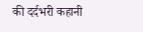की दर्दभरी कहानी